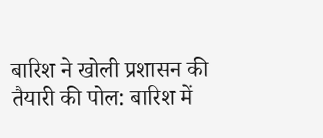बारिश ने खोली प्रशासन की तैयारी की पोल: बारिश में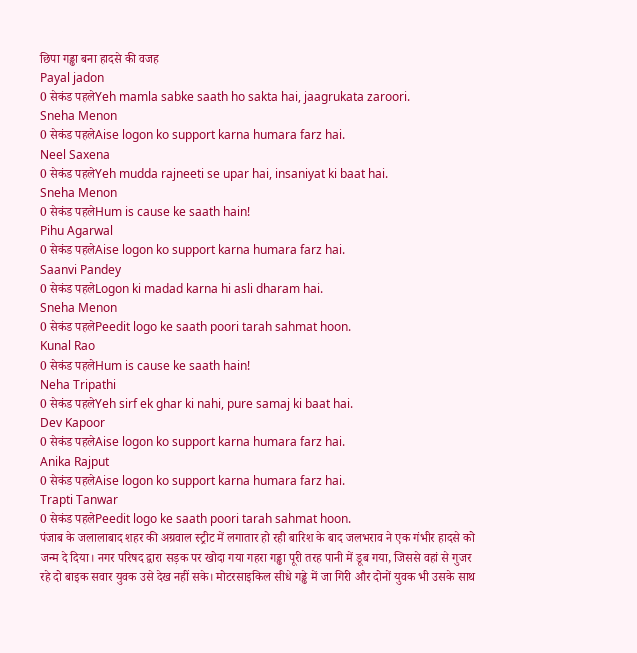छिपा गड्ढा बना हादसे की वजह
Payal jadon
0 सेकंड पहलेYeh mamla sabke saath ho sakta hai, jaagrukata zaroori.
Sneha Menon
0 सेकंड पहलेAise logon ko support karna humara farz hai.
Neel Saxena
0 सेकंड पहलेYeh mudda rajneeti se upar hai, insaniyat ki baat hai.
Sneha Menon
0 सेकंड पहलेHum is cause ke saath hain!
Pihu Agarwal
0 सेकंड पहलेAise logon ko support karna humara farz hai.
Saanvi Pandey
0 सेकंड पहलेLogon ki madad karna hi asli dharam hai.
Sneha Menon
0 सेकंड पहलेPeedit logo ke saath poori tarah sahmat hoon.
Kunal Rao
0 सेकंड पहलेHum is cause ke saath hain!
Neha Tripathi
0 सेकंड पहलेYeh sirf ek ghar ki nahi, pure samaj ki baat hai.
Dev Kapoor
0 सेकंड पहलेAise logon ko support karna humara farz hai.
Anika Rajput
0 सेकंड पहलेAise logon ko support karna humara farz hai.
Trapti Tanwar
0 सेकंड पहलेPeedit logo ke saath poori tarah sahmat hoon.
पंजाब के जलालाबाद शहर की अग्रवाल स्ट्रीट में लगातार हो रही बारिश के बाद जलभराव ने एक गंभीर हादसे को जन्म दे दिया। नगर परिषद द्वारा सड़क पर खोदा गया गहरा गड्ढा पूरी तरह पानी में डूब गया, जिससे वहां से गुजर रहे दो बाइक सवार युवक उसे देख नहीं सके। मोटरसाइकिल सीधे गड्ढे में जा गिरी और दोनों युवक भी उसके साथ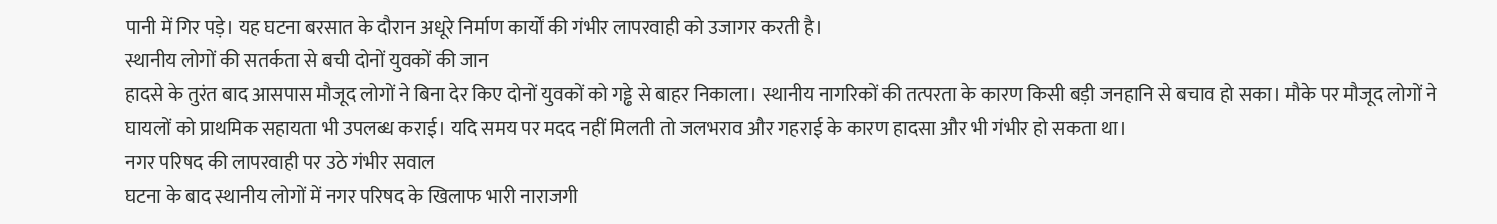पानी में गिर पड़े। यह घटना बरसात के दौरान अधूरे निर्माण कार्यों की गंभीर लापरवाही को उजागर करती है।
स्थानीय लोगों की सतर्कता से बची दोनों युवकों की जान
हादसे के तुरंत बाद आसपास मौजूद लोगों ने बिना देर किए दोनों युवकों को गड्ढे से बाहर निकाला। स्थानीय नागरिकों की तत्परता के कारण किसी बड़ी जनहानि से बचाव हो सका। मौके पर मौजूद लोगों ने घायलों को प्राथमिक सहायता भी उपलब्ध कराई। यदि समय पर मदद नहीं मिलती तो जलभराव और गहराई के कारण हादसा और भी गंभीर हो सकता था।
नगर परिषद की लापरवाही पर उठे गंभीर सवाल
घटना के बाद स्थानीय लोगों में नगर परिषद के खिलाफ भारी नाराजगी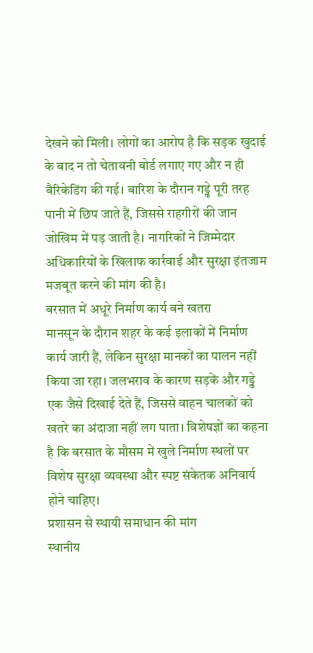देखने को मिली। लोगों का आरोप है कि सड़क खुदाई के बाद न तो चेतावनी बोर्ड लगाए गए और न ही बैरिकेडिंग की गई। बारिश के दौरान गड्ढे पूरी तरह पानी में छिप जाते हैं, जिससे राहगीरों की जान जोखिम में पड़ जाती है। नागरिकों ने जिम्मेदार अधिकारियों के खिलाफ कार्रवाई और सुरक्षा इंतजाम मजबूत करने की मांग की है।
बरसात में अधूरे निर्माण कार्य बने खतरा
मानसून के दौरान शहर के कई इलाकों में निर्माण कार्य जारी हैं, लेकिन सुरक्षा मानकों का पालन नहीं किया जा रहा। जलभराव के कारण सड़कें और गड्ढे एक जैसे दिखाई देते हैं, जिससे वाहन चालकों को खतरे का अंदाजा नहीं लग पाता। विशेषज्ञों का कहना है कि बरसात के मौसम में खुले निर्माण स्थलों पर विशेष सुरक्षा व्यवस्था और स्पष्ट संकेतक अनिवार्य होने चाहिए।
प्रशासन से स्थायी समाधान की मांग
स्थानीय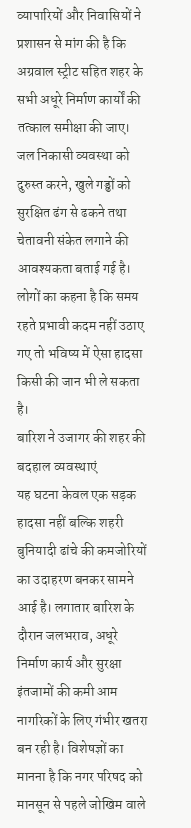व्यापारियों और निवासियों ने प्रशासन से मांग की है कि अग्रवाल स्ट्रीट सहित शहर के सभी अधूरे निर्माण कार्यों की तत्काल समीक्षा की जाए। जल निकासी व्यवस्था को दुरुस्त करने, खुले गड्ढों को सुरक्षित ढंग से ढकने तथा चेतावनी संकेत लगाने की आवश्यकता बताई गई है। लोगों का कहना है कि समय रहते प्रभावी कदम नहीं उठाए गए तो भविष्य में ऐसा हादसा किसी की जान भी ले सकता है।
बारिश ने उजागर की शहर की बदहाल व्यवस्थाएं
यह घटना केवल एक सड़क हादसा नहीं बल्कि शहरी बुनियादी ढांचे की कमजोरियों का उदाहरण बनकर सामने आई है। लगातार बारिश के दौरान जलभराव, अधूरे निर्माण कार्य और सुरक्षा इंतजामों की कमी आम नागरिकों के लिए गंभीर खतरा बन रही है। विशेषज्ञों का मानना है कि नगर परिषद को मानसून से पहले जोखिम वाले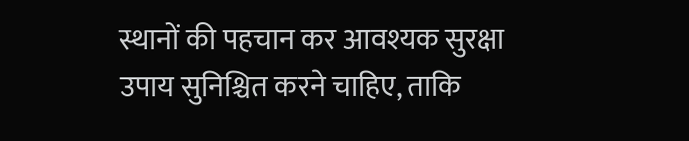स्थानों की पहचान कर आवश्यक सुरक्षा उपाय सुनिश्चित करने चाहिए, ताकि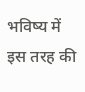भविष्य में इस तरह की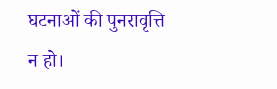घटनाओं की पुनरावृत्ति न हो।